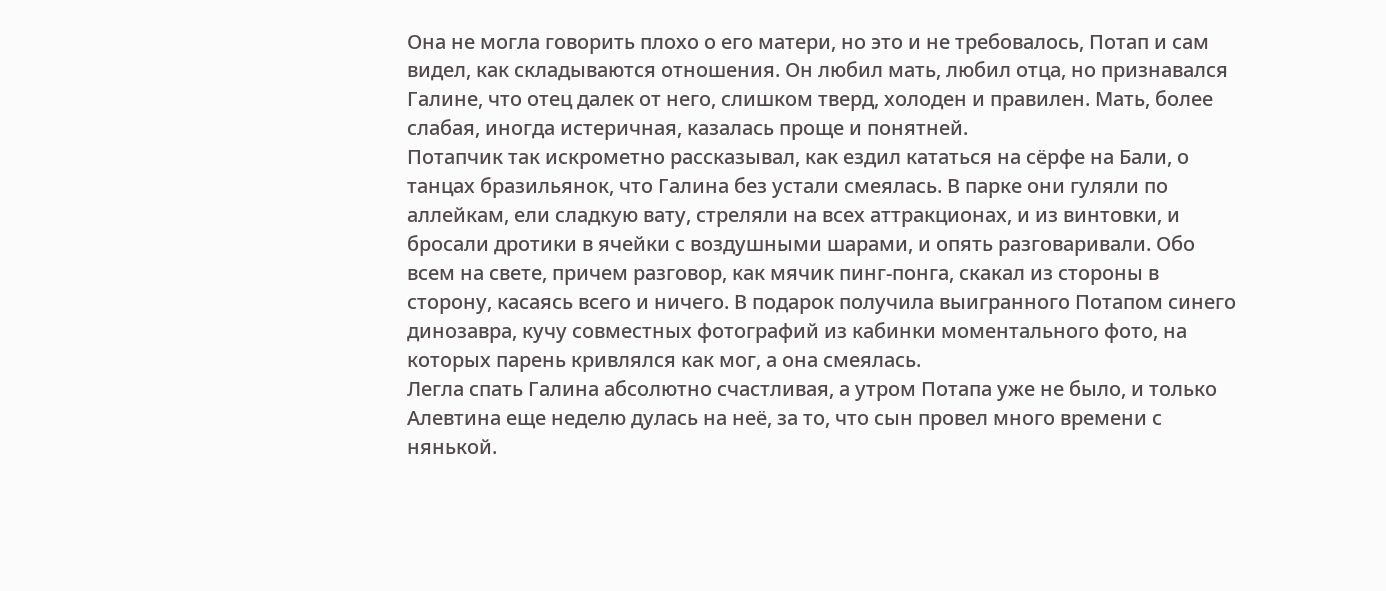Она не могла говорить плохо о его матери, но это и не требовалось, Потап и сам видел, как складываются отношения. Он любил мать, любил отца, но признавался Галине, что отец далек от него, слишком тверд, холоден и правилен. Мать, более слабая, иногда истеричная, казалась проще и понятней.
Потапчик так искрометно рассказывал, как ездил кататься на сёрфе на Бали, о танцах бразильянок, что Галина без устали смеялась. В парке они гуляли по аллейкам, ели сладкую вату, стреляли на всех аттракционах, и из винтовки, и бросали дротики в ячейки с воздушными шарами, и опять разговаривали. Обо всем на свете, причем разговор, как мячик пинг-понга, скакал из стороны в сторону, касаясь всего и ничего. В подарок получила выигранного Потапом синего динозавра, кучу совместных фотографий из кабинки моментального фото, на которых парень кривлялся как мог, а она смеялась.
Легла спать Галина абсолютно счастливая, а утром Потапа уже не было, и только Алевтина еще неделю дулась на неё, за то, что сын провел много времени с нянькой.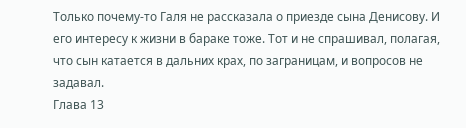Только почему-то Галя не рассказала о приезде сына Денисову. И его интересу к жизни в бараке тоже. Тот и не спрашивал, полагая, что сын катается в дальних крах, по заграницам, и вопросов не задавал.
Глава 13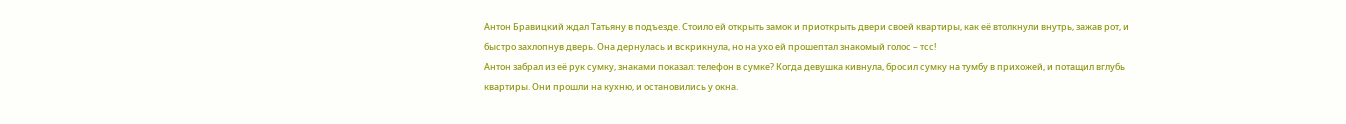Антон Бравицкий ждал Татьяну в подъезде. Стоило ей открыть замок и приоткрыть двери своей квартиры, как её втолкнули внутрь, зажав рот, и быстро захлопнув дверь. Она дернулась и вскрикнула, но на ухо ей прошептал знакомый голос – тсс!
Антон забрал из её рук сумку, знаками показал: телефон в сумке? Когда девушка кивнула, бросил сумку на тумбу в прихожей, и потащил вглубь квартиры. Они прошли на кухню, и остановились у окна.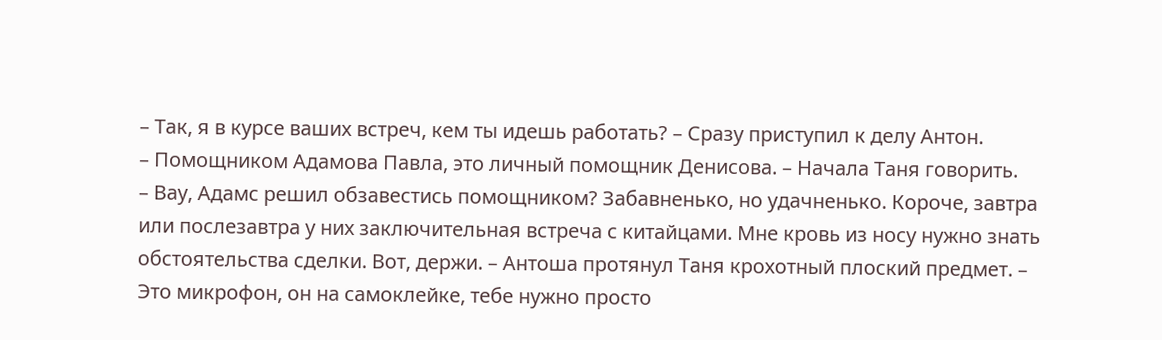– Так, я в курсе ваших встреч, кем ты идешь работать? – Сразу приступил к делу Антон.
– Помощником Адамова Павла, это личный помощник Денисова. – Начала Таня говорить.
– Вау, Адамс решил обзавестись помощником? Забавненько, но удачненько. Короче, завтра или послезавтра у них заключительная встреча с китайцами. Мне кровь из носу нужно знать обстоятельства сделки. Вот, держи. – Антоша протянул Таня крохотный плоский предмет. – Это микрофон, он на самоклейке, тебе нужно просто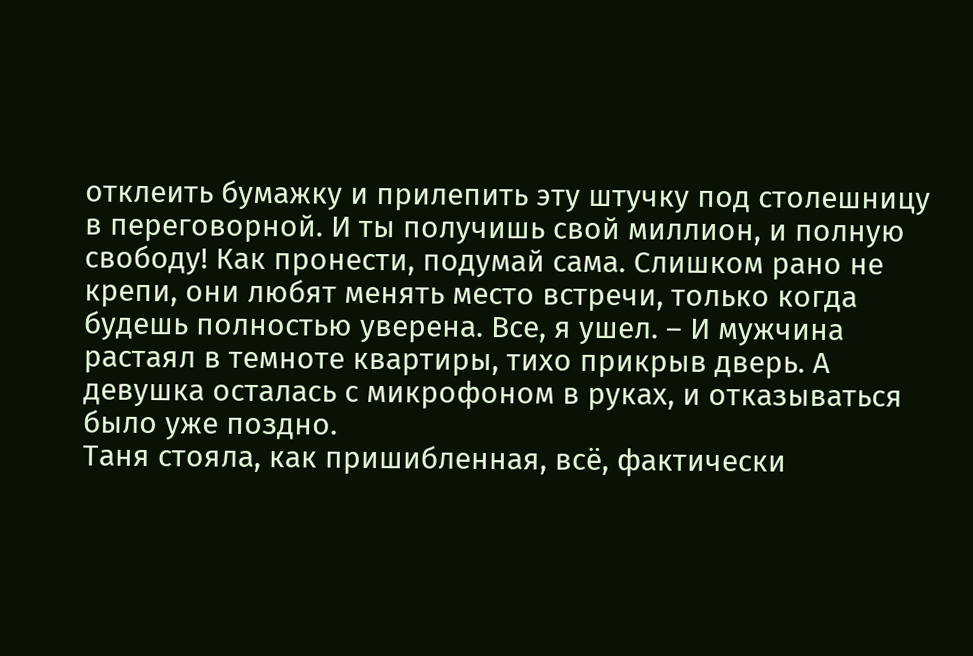отклеить бумажку и прилепить эту штучку под столешницу в переговорной. И ты получишь свой миллион, и полную свободу! Как пронести, подумай сама. Слишком рано не крепи, они любят менять место встречи, только когда будешь полностью уверена. Все, я ушел. – И мужчина растаял в темноте квартиры, тихо прикрыв дверь. А девушка осталась с микрофоном в руках, и отказываться было уже поздно.
Таня стояла, как пришибленная, всё, фактически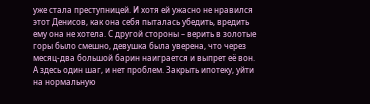уже стала преступницей. И хотя ей ужасно не нравился этот Денисов, как она себя пыталась убедить, вредить ему она не хотела. С другой стороны – верить в золотые горы было смешно, девушка была уверена, что через месяц-два большой барин наиграется и выпрет её вон. А здесь один шаг, и нет проблем. Закрыть ипотеку, уйти на нормальную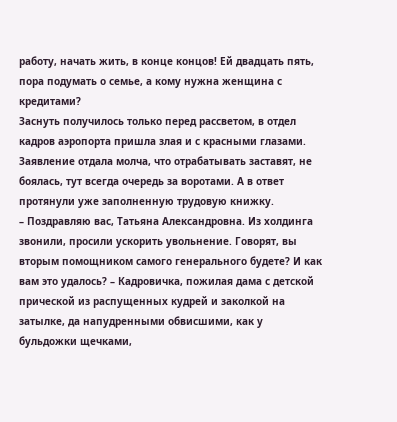работу, начать жить, в конце концов! Ей двадцать пять, пора подумать о семье, а кому нужна женщина с кредитами?
Заснуть получилось только перед рассветом, в отдел кадров аэропорта пришла злая и с красными глазами. Заявление отдала молча, что отрабатывать заставят, не боялась, тут всегда очередь за воротами. А в ответ протянули уже заполненную трудовую книжку.
– Поздравляю вас, Татьяна Александровна. Из холдинга звонили, просили ускорить увольнение. Говорят, вы вторым помощником самого генерального будете? И как вам это удалось? – Кадровичка, пожилая дама с детской прической из распущенных кудрей и заколкой на затылке, да напудренными обвисшими, как у бульдожки щечками,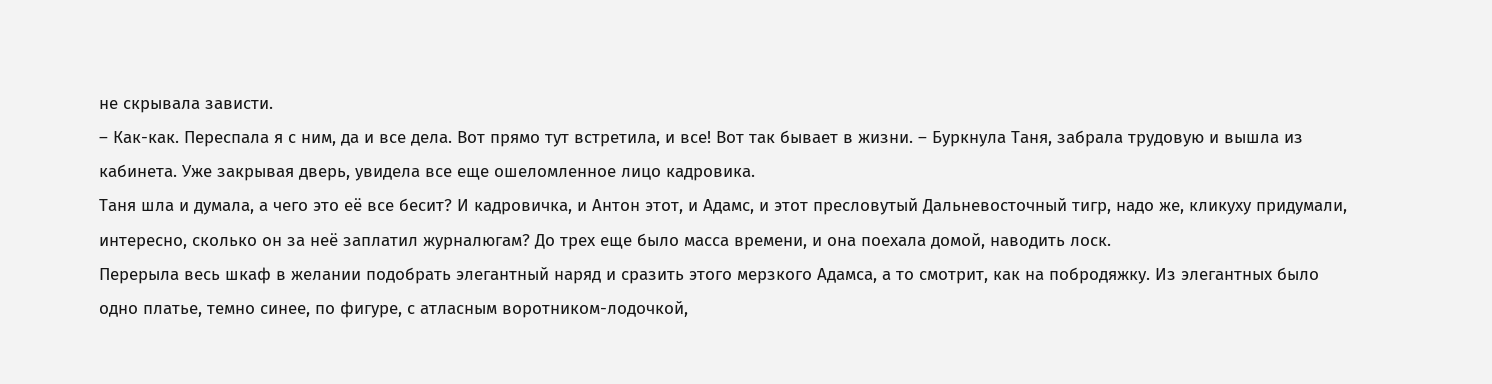не скрывала зависти.
– Как-как. Переспала я с ним, да и все дела. Вот прямо тут встретила, и все! Вот так бывает в жизни. – Буркнула Таня, забрала трудовую и вышла из кабинета. Уже закрывая дверь, увидела все еще ошеломленное лицо кадровика.
Таня шла и думала, а чего это её все бесит? И кадровичка, и Антон этот, и Адамс, и этот пресловутый Дальневосточный тигр, надо же, кликуху придумали, интересно, сколько он за неё заплатил журналюгам? До трех еще было масса времени, и она поехала домой, наводить лоск.
Перерыла весь шкаф в желании подобрать элегантный наряд и сразить этого мерзкого Адамса, а то смотрит, как на побродяжку. Из элегантных было одно платье, темно синее, по фигуре, с атласным воротником-лодочкой,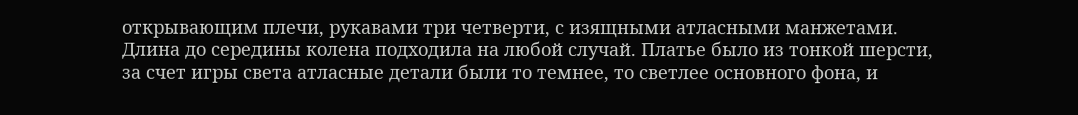открывающим плечи, рукавами три четверти, с изящными атласными манжетами. Длина до середины колена подходила на любой случай. Платье было из тонкой шерсти, за счет игры света атласные детали были то темнее, то светлее основного фона, и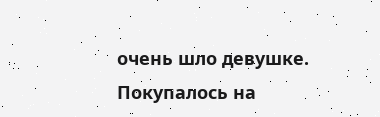очень шло девушке. Покупалось на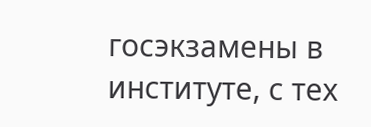госэкзамены в институте, с тех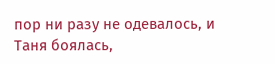пор ни разу не одевалось, и Таня боялась,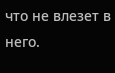что не влезет в него.